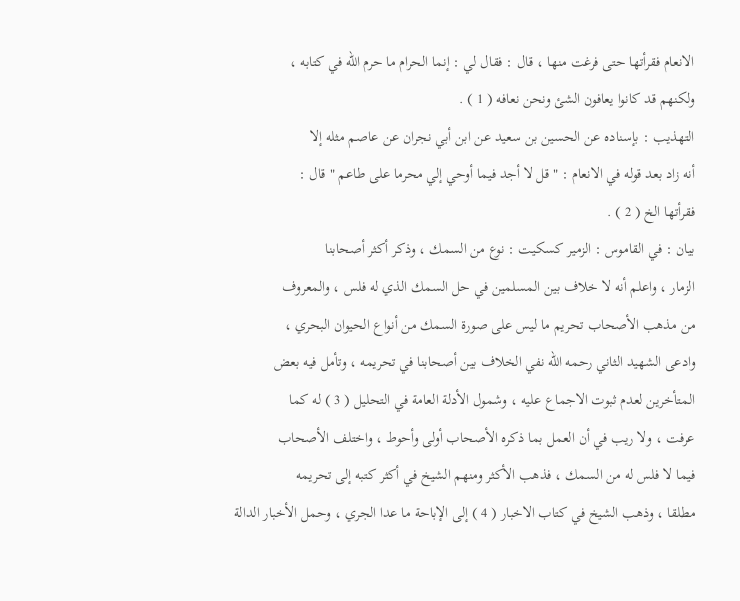الانعام فقرأتها حتى فرغت منها ، قال : فقال لي : إنما الحرام ما حرم الله في كتابه ،
ولكنهم قد كانوا يعافون الشئ ونحن نعافه ( 1 ) .
التهذيب : بإسناده عن الحسين بن سعيد عن ابن أبي نجران عن عاصم مثله إلا
أنه زاد بعد قوله في الانعام : " قل لا أجد فيما أوحي إلي محرما على طاعم " قال :
فقرأتها الخ ( 2 ) .
بيان : في القاموس : الزمير كسكيت : نوع من السمك ، وذكر أكثر أصحابنا
الزمار ، واعلم أنه لا خلاف بين المسلمين في حل السمك الذي له فلس ، والمعروف
من مذهب الأصحاب تحريم ما ليس على صورة السمك من أنواع الحيوان البحري ،
وادعى الشهيد الثاني رحمه الله نفي الخلاف بين أصحابنا في تحريمه ، وتأمل فيه بعض
المتأخرين لعدم ثبوت الاجماع عليه ، وشمول الأدلة العامة في التحليل ( 3 ) له كما
عرفت ، ولا ريب في أن العمل بما ذكره الأصحاب أولى وأحوط ، واختلف الأصحاب
فيما لا فلس له من السمك ، فذهب الأكثر ومنهم الشيخ في أكثر كتبه إلى تحريمه
مطلقا ، وذهب الشيخ في كتاب الاخبار ( 4 ) إلى الإباحة ما عدا الجري ، وحمل الأخبار الدالة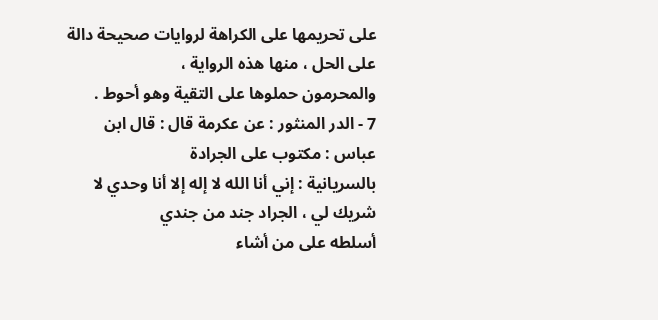على تحريمها على الكراهة لروايات صحيحة دالة على الحل ، منها هذه الرواية ،
والمحرمون حملوها على التقية وهو أحوط .
7 - الدر المنثور : عن عكرمة قال : قال ابن عباس : مكتوب على الجرادة
بالسريانية : إني أنا الله لا إله إلا أنا وحدي لا شريك لي ، الجراد جند من جندي
أسلطه على من أشاء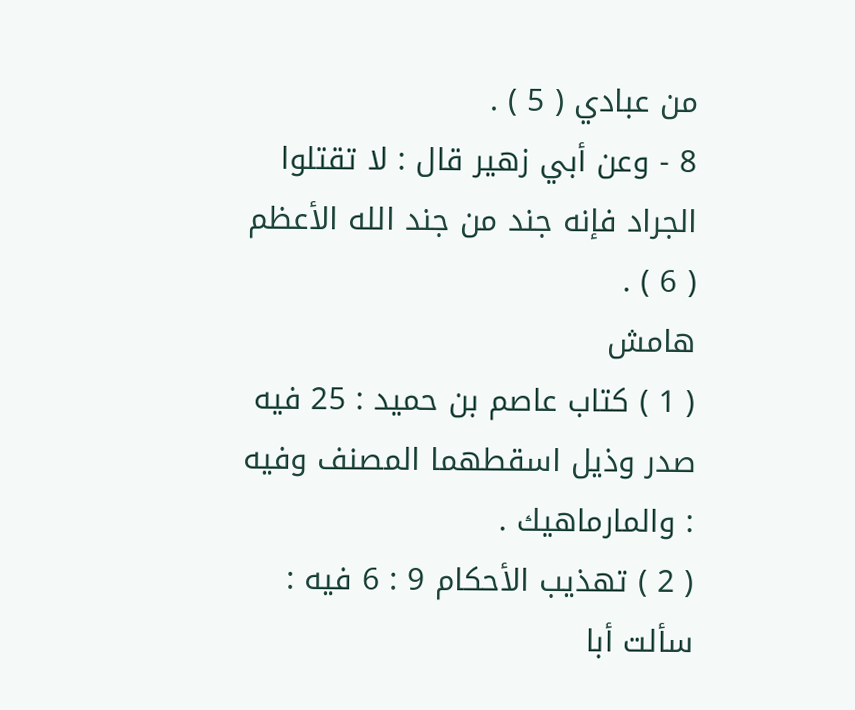من عبادي ( 5 ) .
8 - وعن أبي زهير قال : لا تقتلوا الجراد فإنه جند من جند الله الأعظم ( 6 ) .
هامش
( 1 ) كتاب عاصم بن حميد : 25 فيه صدر وذيل اسقطهما المصنف وفيه : والمارماهيك .
( 2 ) تهذيب الأحكام 9 : 6 فيه : سألت أبا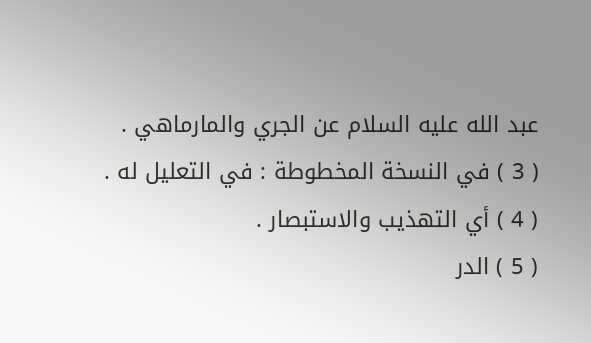عبد الله عليه السلام عن الجري والمارماهي .
( 3 ) في النسخة المخطوطة : في التعليل له .
( 4 ) أي التهذيب والاستبصار .
( 5 ) الدر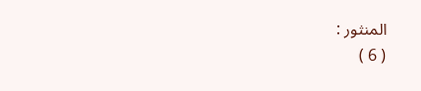المنثور :
( 6 )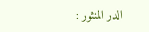الدر المنثور :